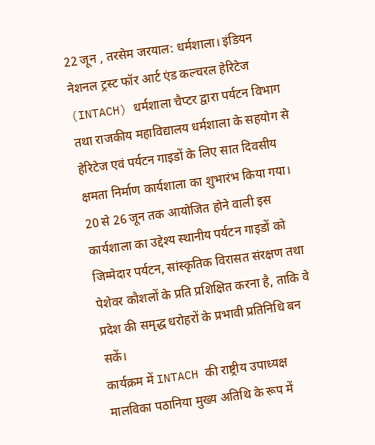22 जून , तरसेम जरयाल: धर्मशाला। इंडियन नेशनल ट्रस्ट फॉर आर्ट एंड कल्चरल हेरिटेज (INTACH) धर्मशाला चैप्टर द्वारा पर्यटन विभाग तथा राजकीय महाविद्यालय धर्मशाला के सहयोग से हेरिटेज एवं पर्यटन गाइडों के लिए सात दिवसीय क्षमता निर्माण कार्यशाला का शुभारंभ किया गया। 20 से 26 जून तक आयोजित होने वाली इस कार्यशाला का उद्देश्य स्थानीय पर्यटन गाइडों को जिम्मेदार पर्यटन, सांस्कृतिक विरासत संरक्षण तथा पेशेवर कौशलों के प्रति प्रशिक्षित करना है, ताकि वे प्रदेश की समृद्ध धरोहरों के प्रभावी प्रतिनिधि बन सकें।
कार्यक्रम में INTACH की राष्ट्रीय उपाध्यक्ष मालविका पठानिया मुख्य अतिथि के रूप में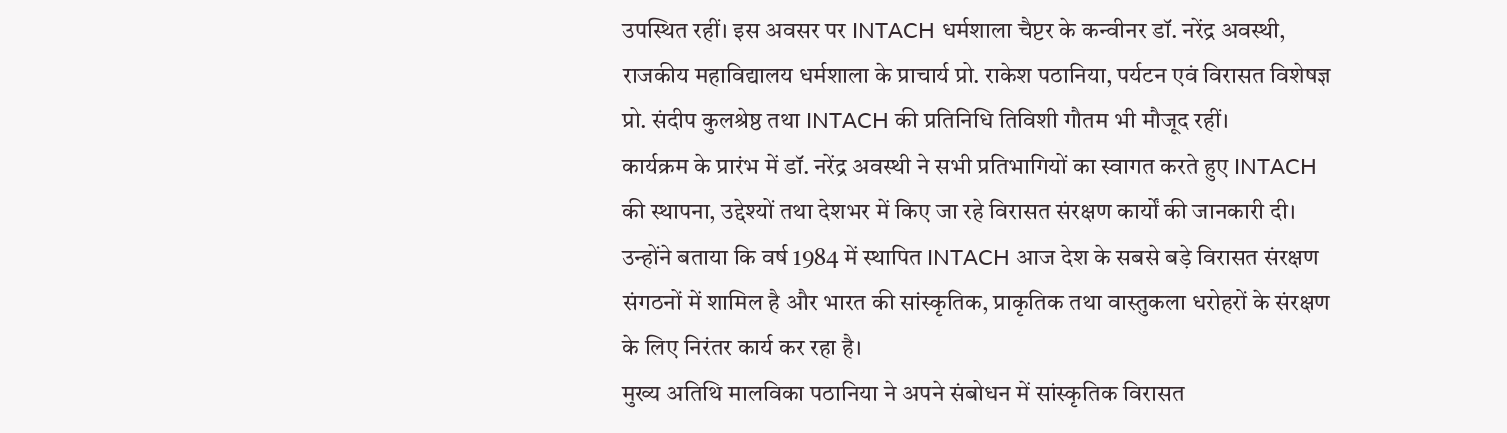उपस्थित रहीं। इस अवसर पर INTACH धर्मशाला चैप्टर के कन्वीनर डॉ. नरेंद्र अवस्थी, राजकीय महाविद्यालय धर्मशाला के प्राचार्य प्रो. राकेश पठानिया, पर्यटन एवं विरासत विशेषज्ञ प्रो. संदीप कुलश्रेष्ठ तथा INTACH की प्रतिनिधि तिविशी गौतम भी मौजूद रहीं।
कार्यक्रम के प्रारंभ में डॉ. नरेंद्र अवस्थी ने सभी प्रतिभागियों का स्वागत करते हुए INTACH की स्थापना, उद्देश्यों तथा देशभर में किए जा रहे विरासत संरक्षण कार्यों की जानकारी दी। उन्होंने बताया कि वर्ष 1984 में स्थापित INTACH आज देश के सबसे बड़े विरासत संरक्षण संगठनों में शामिल है और भारत की सांस्कृतिक, प्राकृतिक तथा वास्तुकला धरोहरों के संरक्षण के लिए निरंतर कार्य कर रहा है।
मुख्य अतिथि मालविका पठानिया ने अपने संबोधन में सांस्कृतिक विरासत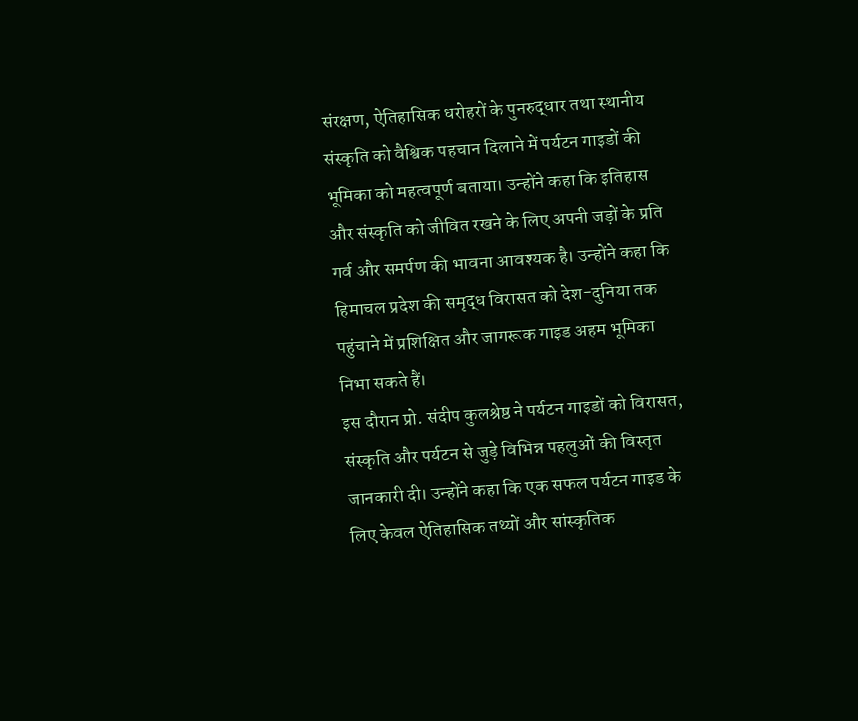संरक्षण, ऐतिहासिक धरोहरों के पुनरुद्धार तथा स्थानीय संस्कृति को वैश्विक पहचान दिलाने में पर्यटन गाइडों की भूमिका को महत्वपूर्ण बताया। उन्होंने कहा कि इतिहास और संस्कृति को जीवित रखने के लिए अपनी जड़ों के प्रति गर्व और समर्पण की भावना आवश्यक है। उन्होंने कहा कि हिमाचल प्रदेश की समृद्ध विरासत को देश-दुनिया तक पहुंचाने में प्रशिक्षित और जागरूक गाइड अहम भूमिका निभा सकते हैं।
इस दौरान प्रो. संदीप कुलश्रेष्ठ ने पर्यटन गाइडों को विरासत, संस्कृति और पर्यटन से जुड़े विभिन्न पहलुओं की विस्तृत जानकारी दी। उन्होंने कहा कि एक सफल पर्यटन गाइड के लिए केवल ऐतिहासिक तथ्यों और सांस्कृतिक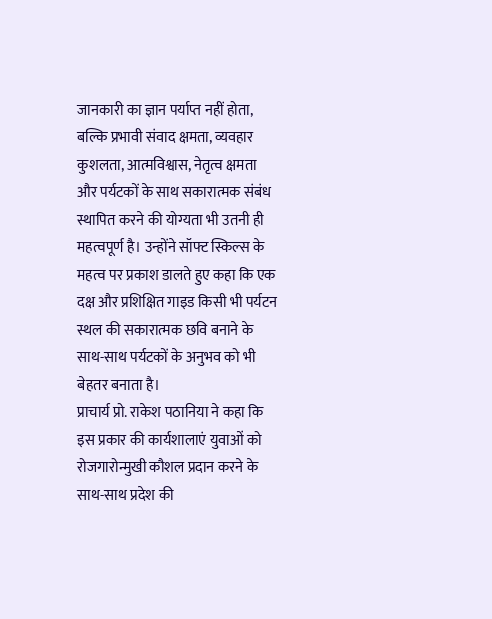जानकारी का ज्ञान पर्याप्त नहीं होता, बल्कि प्रभावी संवाद क्षमता, व्यवहार कुशलता, आत्मविश्वास, नेतृत्व क्षमता और पर्यटकों के साथ सकारात्मक संबंध स्थापित करने की योग्यता भी उतनी ही महत्वपूर्ण है। उन्होंने सॉफ्ट स्किल्स के महत्व पर प्रकाश डालते हुए कहा कि एक दक्ष और प्रशिक्षित गाइड किसी भी पर्यटन स्थल की सकारात्मक छवि बनाने के साथ-साथ पर्यटकों के अनुभव को भी बेहतर बनाता है।
प्राचार्य प्रो. राकेश पठानिया ने कहा कि इस प्रकार की कार्यशालाएं युवाओं को रोजगारोन्मुखी कौशल प्रदान करने के साथ-साथ प्रदेश की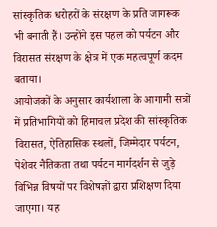सांस्कृतिक धरोहरों के संरक्षण के प्रति जागरूक भी बनाती हैं। उन्होंने इस पहल को पर्यटन और विरासत संरक्षण के क्षेत्र में एक महत्वपूर्ण कदम बताया।
आयोजकों के अनुसार कार्यशाला के आगामी सत्रों में प्रतिभागियों को हिमाचल प्रदेश की सांस्कृतिक विरासत, ऐतिहासिक स्थलों, जिम्मेदार पर्यटन, पेशेवर नैतिकता तथा पर्यटन मार्गदर्शन से जुड़े विभिन्न विषयों पर विशेषज्ञों द्वारा प्रशिक्षण दिया जाएगा। यह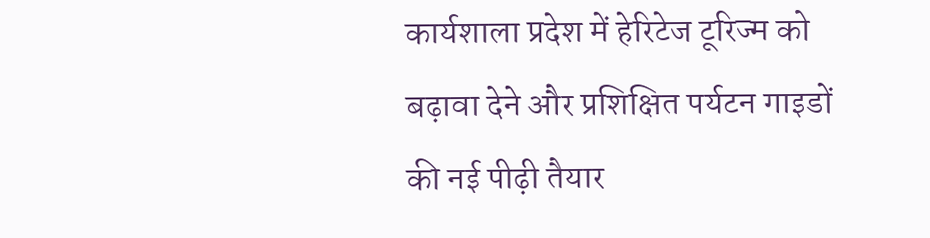कार्यशाला प्रदेश में हेरिटेज टूरिज्म को बढ़ावा देने और प्रशिक्षित पर्यटन गाइडों की नई पीढ़ी तैयार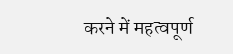करने में महत्वपूर्ण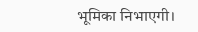भूमिका निभाएगी।